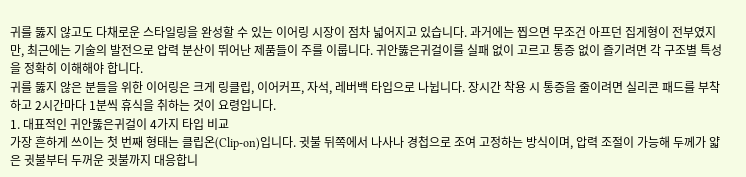귀를 뚫지 않고도 다채로운 스타일링을 완성할 수 있는 이어링 시장이 점차 넓어지고 있습니다. 과거에는 찝으면 무조건 아프던 집게형이 전부였지만, 최근에는 기술의 발전으로 압력 분산이 뛰어난 제품들이 주를 이룹니다. 귀안뚫은귀걸이를 실패 없이 고르고 통증 없이 즐기려면 각 구조별 특성을 정확히 이해해야 합니다.
귀를 뚫지 않은 분들을 위한 이어링은 크게 링클립, 이어커프, 자석, 레버백 타입으로 나뉩니다. 장시간 착용 시 통증을 줄이려면 실리콘 패드를 부착하고 2시간마다 1분씩 휴식을 취하는 것이 요령입니다.
1. 대표적인 귀안뚫은귀걸이 4가지 타입 비교
가장 흔하게 쓰이는 첫 번째 형태는 클립온(Clip-on)입니다. 귓불 뒤쪽에서 나사나 경첩으로 조여 고정하는 방식이며, 압력 조절이 가능해 두께가 얇은 귓불부터 두꺼운 귓불까지 대응합니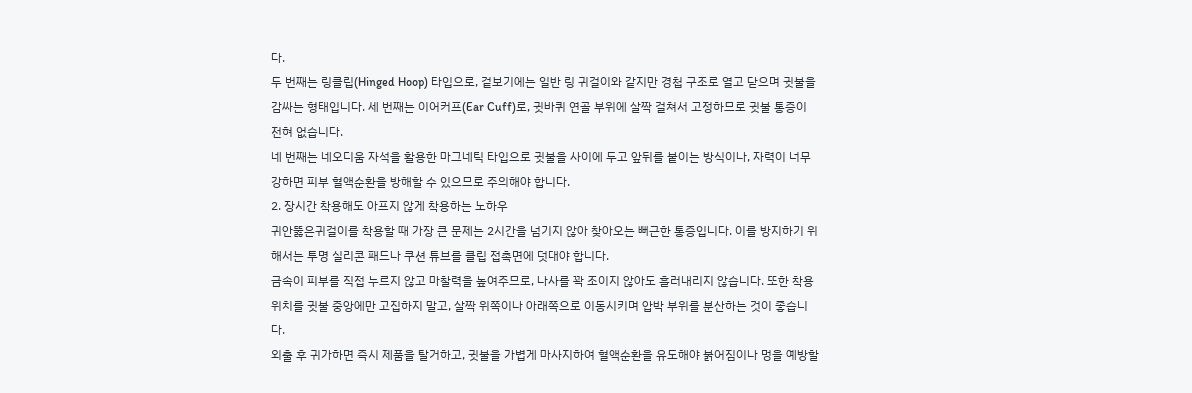다.
두 번째는 링클립(Hinged Hoop) 타입으로, 겉보기에는 일반 링 귀걸이와 같지만 경첩 구조로 열고 닫으며 귓불을 감싸는 형태입니다. 세 번째는 이어커프(Ear Cuff)로, 귓바퀴 연골 부위에 살짝 걸쳐서 고정하므로 귓불 통증이 전혀 없습니다.
네 번째는 네오디움 자석을 활용한 마그네틱 타입으로 귓불을 사이에 두고 앞뒤를 붙이는 방식이나, 자력이 너무 강하면 피부 혈액순환을 방해할 수 있으므로 주의해야 합니다.
2. 장시간 착용해도 아프지 않게 착용하는 노하우
귀안뚫은귀걸이를 착용할 때 가장 큰 문제는 2시간을 넘기지 않아 찾아오는 뻐근한 통증입니다. 이를 방지하기 위해서는 투명 실리콘 패드나 쿠션 튜브를 클립 접촉면에 덧대야 합니다.
금속이 피부를 직접 누르지 않고 마찰력을 높여주므로, 나사를 꽉 조이지 않아도 흘러내리지 않습니다. 또한 착용 위치를 귓불 중앙에만 고집하지 말고, 살짝 위쪽이나 아래쪽으로 이동시키며 압박 부위를 분산하는 것이 좋습니다.
외출 후 귀가하면 즉시 제품을 탈거하고, 귓불을 가볍게 마사지하여 혈액순환을 유도해야 붉어짐이나 멍을 예방할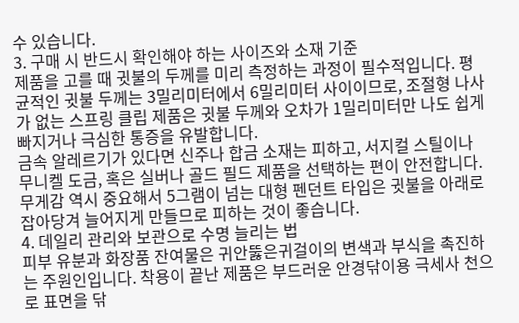수 있습니다.
3. 구매 시 반드시 확인해야 하는 사이즈와 소재 기준
제품을 고를 때 귓불의 두께를 미리 측정하는 과정이 필수적입니다. 평균적인 귓불 두께는 3밀리미터에서 6밀리미터 사이이므로, 조절형 나사가 없는 스프링 클립 제품은 귓불 두께와 오차가 1밀리미터만 나도 쉽게 빠지거나 극심한 통증을 유발합니다.
금속 알레르기가 있다면 신주나 합금 소재는 피하고, 서지컬 스틸이나 무니켈 도금, 혹은 실버나 골드 필드 제품을 선택하는 편이 안전합니다. 무게감 역시 중요해서 5그램이 넘는 대형 펜던트 타입은 귓불을 아래로 잡아당겨 늘어지게 만들므로 피하는 것이 좋습니다.
4. 데일리 관리와 보관으로 수명 늘리는 법
피부 유분과 화장품 잔여물은 귀안뚫은귀걸이의 변색과 부식을 촉진하는 주원인입니다. 착용이 끝난 제품은 부드러운 안경닦이용 극세사 천으로 표면을 닦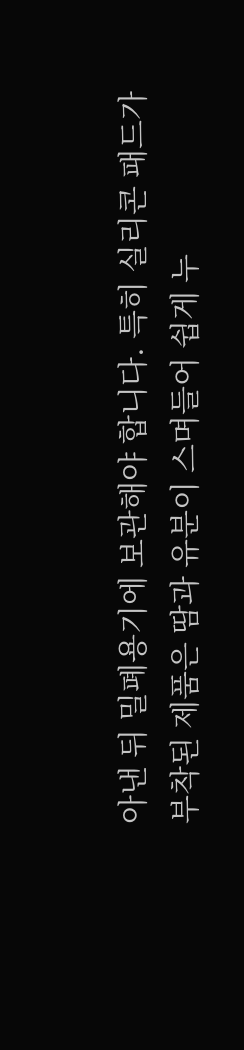아낸 뒤 밀폐용기에 보관해야 합니다. 특히 실리콘 패드가 부착된 제품은 땀과 유분이 스며들어 쉽게 누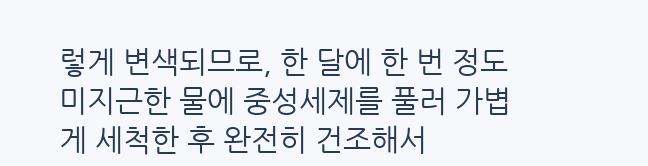렇게 변색되므로, 한 달에 한 번 정도 미지근한 물에 중성세제를 풀러 가볍게 세척한 후 완전히 건조해서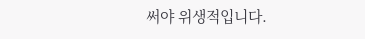써야 위생적입니다.